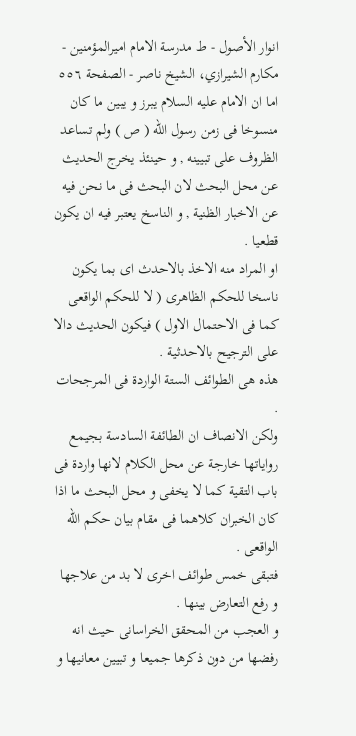انوار الأصول - ط مدرسة الامام اميرالمؤمنين - مكارم الشيرازي، الشيخ ناصر - الصفحة ٥٥٦
اما ان الامام عليه السلام يبرز و يبين ما كان منسوخا فى زمن رسول الله ( ص ) ولم تساعد الظروف على تبيينه , و حينئذ يخرج الحديث عن محل البحث لان البحث فى ما نحن فيه عن الاخبار الظنية , و الناسخ يعتبر فيه ان يكون قطعيا .
او المراد منه الاخذ بالاحدث اى بما يكون ناسخا للحكم الظاهرى ( لا للحكم الواقعى كما فى الاحتمال الاول ) فيكون الحديث دالا على الترجيح بالاحدثية .
هذه هى الطوائف الستة الواردة فى المرجحات .
ولكن الانصاف ان الطائفة السادسة بجيمع رواياتها خارجة عن محل الكلام لانها واردة فى باب التقية كما لا يخفى و محل البحث ما اذا كان الخبران كلاهما فى مقام بيان حكم الله الواقعى .
فتبقى خمس طوائف اخرى لا بد من علاجها و رفع التعارض بينها .
و العجب من المحقق الخراسانى حيث انه رفضها من دون ذكرها جميعا و تبيين معانيها و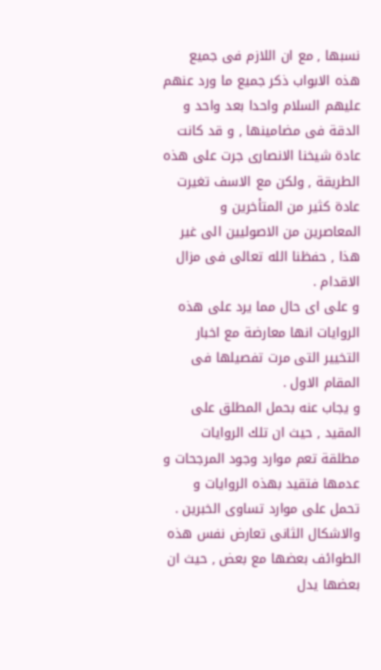نسبها , مع ان اللازم فى جميع هذه الابواب ذكر جميع ما ورد عنهم عليهم السلام واحدا بعد واحد و الدقة فى مضامينها , و قد كانت عادة شيخنا الانصارى جرت على هذه الطريقة , ولكن مع الاسف تغيرت عادة كثير من المتأخرين و المعاصرين من الاصوليين الى غير هذا , حفظنا الله تعالى فى مزال الاقدام .
و على اى حال مما يرد على هذه الروايات انها معارضة مع اخبار التخيير التى مرت تفصيلها فى المقام الاول .
و يجاب عنه بحمل المطلق على المقيد , حيث ان تلك الروايات مطلقة تعم موارد وجود المرجحات و عدمها فتقيد بهذه الروايات و تحمل على موارد تساوى الخبرين .
والاشكال الثانى تعارض نفس هذه الطوائف بعضها مع بعض , حيث ان بعضها يدل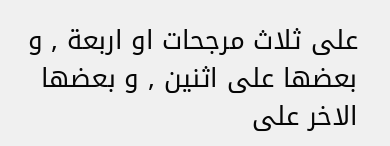على ثلاث مرجحات او اربعة , و بعضها على اثنين , و بعضها الاخر على